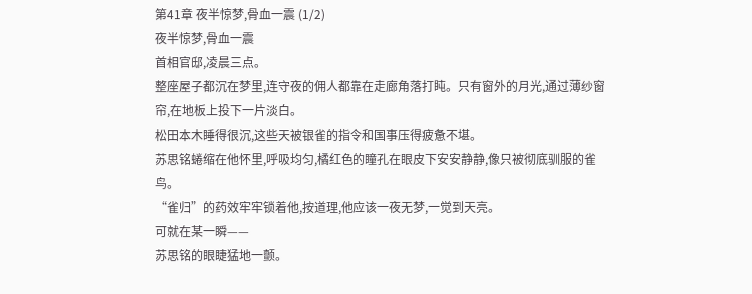第41章 夜半惊梦,骨血一震 (1/2)
夜半惊梦,骨血一震
首相官邸,凌晨三点。
整座屋子都沉在梦里,连守夜的佣人都靠在走廊角落打盹。只有窗外的月光,通过薄纱窗帘,在地板上投下一片淡白。
松田本木睡得很沉,这些天被银雀的指令和国事压得疲惫不堪。
苏思铭蜷缩在他怀里,呼吸均匀,橘红色的瞳孔在眼皮下安安静静,像只被彻底驯服的雀鸟。
“雀归”的药效牢牢锁着他,按道理,他应该一夜无梦,一觉到天亮。
可就在某一瞬——
苏思铭的眼睫猛地一颤。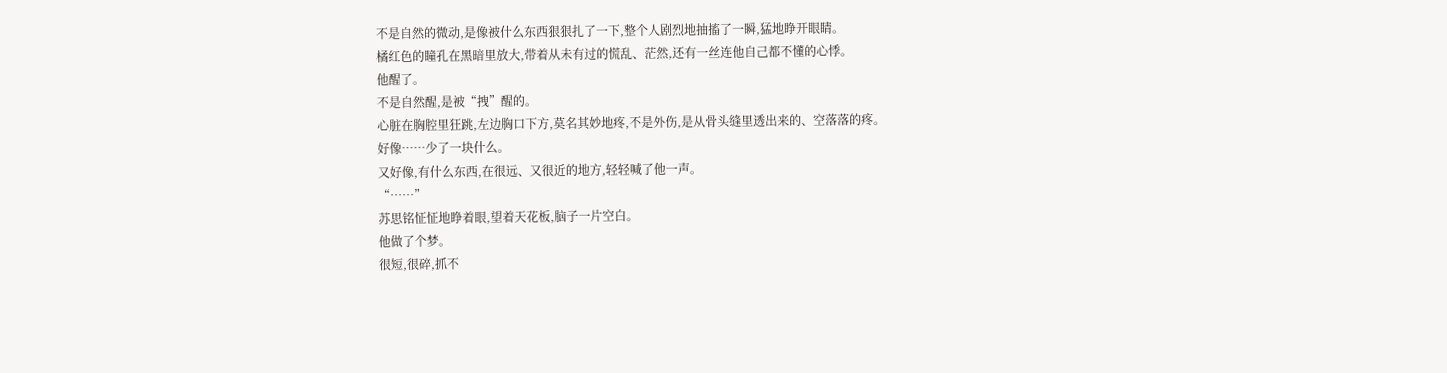不是自然的微动,是像被什么东西狠狠扎了一下,整个人剧烈地抽搐了一瞬,猛地睁开眼睛。
橘红色的瞳孔在黑暗里放大,带着从未有过的慌乱、茫然,还有一丝连他自己都不懂的心悸。
他醒了。
不是自然醒,是被“拽”醒的。
心脏在胸腔里狂跳,左边胸口下方,莫名其妙地疼,不是外伤,是从骨头缝里透出来的、空落落的疼。
好像……少了一块什么。
又好像,有什么东西,在很远、又很近的地方,轻轻喊了他一声。
“……”
苏思铭怔怔地睁着眼,望着天花板,脑子一片空白。
他做了个梦。
很短,很碎,抓不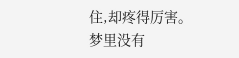住,却疼得厉害。
梦里没有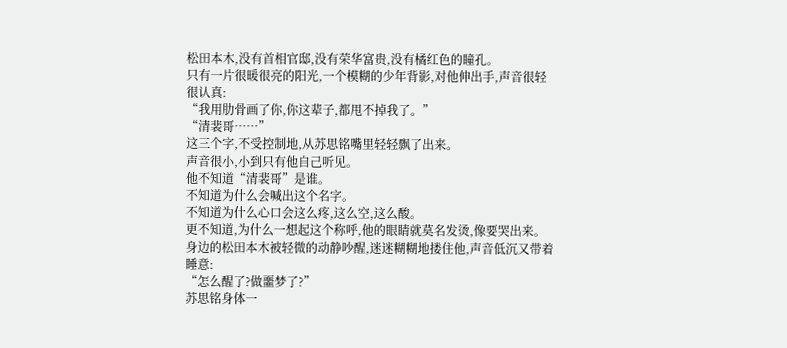松田本木,没有首相官邸,没有荣华富贵,没有橘红色的瞳孔。
只有一片很暖很亮的阳光,一个模糊的少年背影,对他伸出手,声音很轻很认真:
“我用肋骨画了你,你这辈子,都甩不掉我了。”
“清裴哥……”
这三个字,不受控制地,从苏思铭嘴里轻轻飘了出来。
声音很小,小到只有他自己听见。
他不知道“清裴哥”是谁。
不知道为什么会喊出这个名字。
不知道为什么心口会这么疼,这么空,这么酸。
更不知道,为什么一想起这个称呼,他的眼睛就莫名发烫,像要哭出来。
身边的松田本木被轻微的动静吵醒,迷迷糊糊地搂住他,声音低沉又带着睡意:
“怎么醒了?做噩梦了?”
苏思铭身体一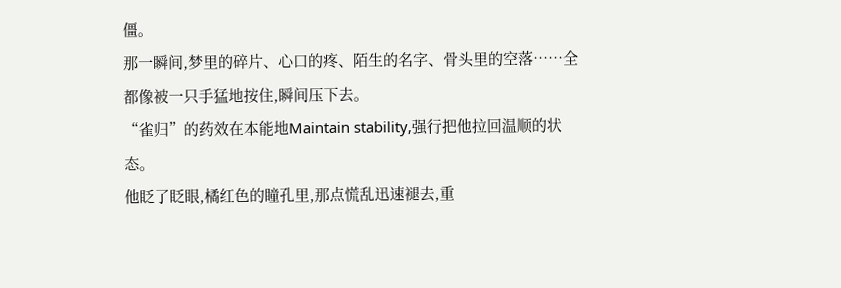僵。
那一瞬间,梦里的碎片、心口的疼、陌生的名字、骨头里的空落……全都像被一只手猛地按住,瞬间压下去。
“雀归”的药效在本能地Maintain stability,强行把他拉回温顺的状态。
他眨了眨眼,橘红色的瞳孔里,那点慌乱迅速褪去,重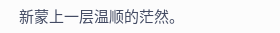新蒙上一层温顺的茫然。